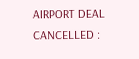AIRPORT DEAL CANCELLED :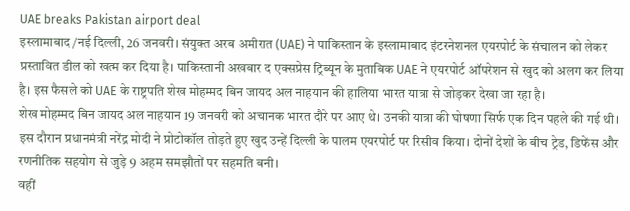UAE breaks Pakistan airport deal
इस्लामाबाद/नई दिल्ली, 26 जनवरी। संयुक्त अरब अमीरात (UAE) ने पाकिस्तान के इस्लामाबाद इंटरनेशनल एयरपोर्ट के संचालन को लेकर प्रस्तावित डील को खत्म कर दिया है। पाकिस्तानी अखबार द एक्सप्रेस ट्रिब्यून के मुताबिक UAE ने एयरपोर्ट ऑपरेशन से खुद को अलग कर लिया है। इस फैसले को UAE के राष्ट्रपति शेख मोहम्मद बिन जायद अल नाहयान की हालिया भारत यात्रा से जोड़कर देखा जा रहा है।
शेख मोहम्मद बिन जायद अल नाहयान 19 जनवरी को अचानक भारत दौरे पर आए थे। उनकी यात्रा की घोषणा सिर्फ एक दिन पहले की गई थी। इस दौरान प्रधानमंत्री नरेंद्र मोदी ने प्रोटोकॉल तोड़ते हुए खुद उन्हें दिल्ली के पालम एयरपोर्ट पर रिसीव किया। दोनों देशों के बीच ट्रेड, डिफेंस और रणनीतिक सहयोग से जुड़े 9 अहम समझौतों पर सहमति बनी।
वहीं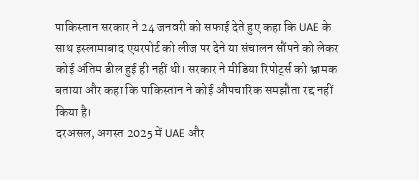पाकिस्तान सरकार ने 24 जनवरी को सफाई देते हुए कहा कि UAE के साथ इस्लामाबाद एयरपोर्ट को लीज पर देने या संचालन सौंपने को लेकर कोई अंतिम डील हुई ही नहीं थी। सरकार ने मीडिया रिपोर्ट्स को भ्रामक बताया और कहा कि पाकिस्तान ने कोई औपचारिक समझौता रद्द नहीं किया है।
दरअसल, अगस्त 2025 में UAE और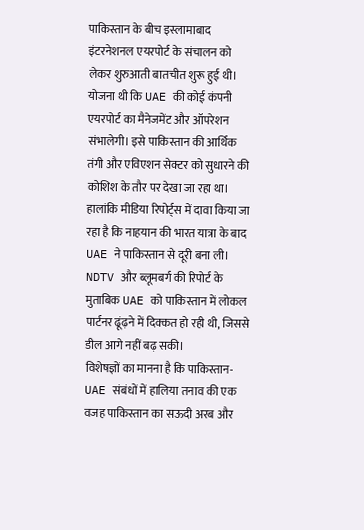पाकिस्तान के बीच इस्लामाबाद इंटरनेशनल एयरपोर्ट के संचालन को लेकर शुरुआती बातचीत शुरू हुई थी। योजना थी कि UAE की कोई कंपनी एयरपोर्ट का मैनेजमेंट और ऑपरेशन संभालेगी। इसे पाकिस्तान की आर्थिक तंगी और एविएशन सेक्टर को सुधारने की कोशिश के तौर पर देखा जा रहा था।
हालांकि मीडिया रिपोर्ट्स में दावा किया जा रहा है कि नाहयान की भारत यात्रा के बाद UAE ने पाकिस्तान से दूरी बना ली। NDTV और ब्लूमबर्ग की रिपोर्ट के मुताबिक UAE को पाकिस्तान में लोकल पार्टनर ढूंढ़ने में दिक्कत हो रही थी, जिससे डील आगे नहीं बढ़ सकी।
विशेषज्ञों का मानना है कि पाकिस्तान-UAE संबंधों में हालिया तनाव की एक वजह पाकिस्तान का सऊदी अरब और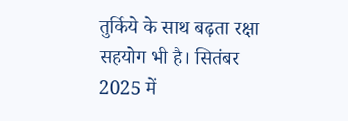तुर्किये के साथ बढ़ता रक्षा सहयोग भी है। सितंबर 2025 में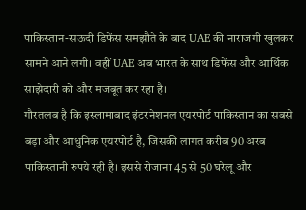पाकिस्तान-सऊदी डिफेंस समझौते के बाद UAE की नाराजगी खुलकर सामने आने लगी। वहीं UAE अब भारत के साथ डिफेंस और आर्थिक साझेदारी को और मजबूत कर रहा है।
गौरतलब है कि इस्लामाबाद इंटरनेशनल एयरपोर्ट पाकिस्तान का सबसे बड़ा और आधुनिक एयरपोर्ट है, जिसकी लागत करीब 90 अरब पाकिस्तानी रुपये रही है। इससे रोजाना 45 से 50 घरेलू और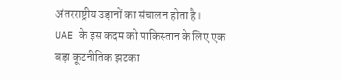अंतरराष्ट्रीय उड़ानों का संचालन होता है।
UAE के इस कदम को पाकिस्तान के लिए एक बड़ा कूटनीतिक झटका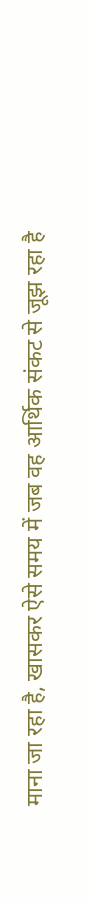माना जा रहा है, खासकर ऐसे समय में जब वह आर्थिक संकट से जूझ रहा है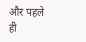और पहले ही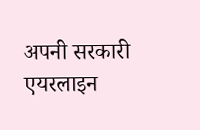अपनी सरकारी एयरलाइन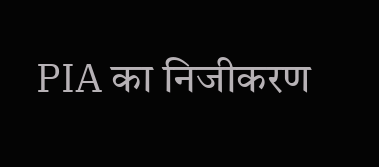PIA का निजीकरण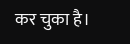कर चुका है।